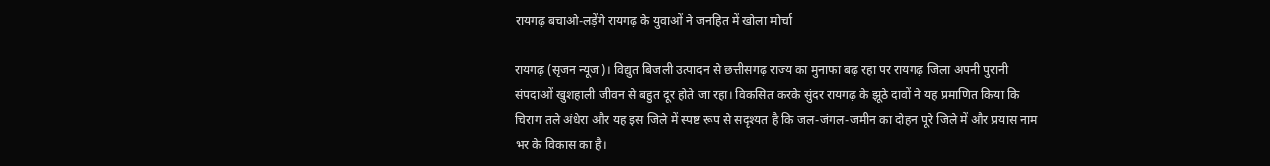रायगढ़ बचाओ-लड़ेंगे रायगढ़ के युवाओं ने जनहित में खोला मोर्चा

रायगढ़ (सृजन न्यूज)। विद्युत बिजली उत्पादन से छत्तीसगढ़ राज्य का मुनाफा बढ़ रहा पर रायगढ़ जिला अपनी पुरानी संपदाओं खुशहाली जीवन से बहुत दूर होते जा रहा। विकसित करके सुंदर रायगढ़ के झूठे दावों ने यह प्रमाणित किया कि चिराग तले अंधेरा और यह इस जिले में स्पष्ट रूप से सदृश्यत है कि जल-जंगल-जमीन का दोहन पूरे जिले में और प्रयास नाम भर के विकास का है।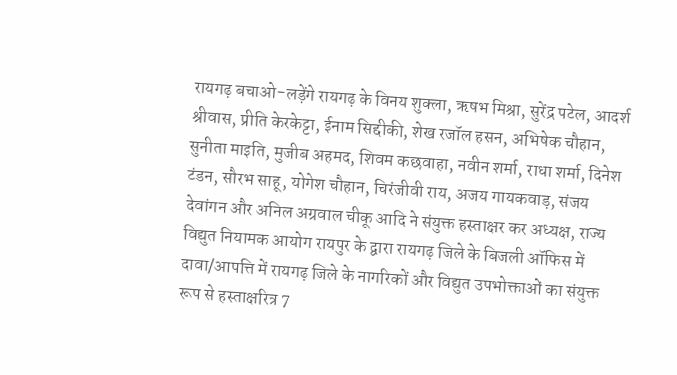रायगढ़ बचाओ-लड़ेंगे रायगढ़ के विनय शुक्ला, ऋषभ मिश्रा, सुरेंद्र पटेल, आदर्श श्रीवास, प्रीति केरकेट्टा, ईनाम सिद्दीकी, शेख रजॉल हसन, अभिषेक चौहान, सुनीता माइति, मुजीब अहमद, शिवम कछवाहा, नवीन शर्मा, राधा शर्मा, दिनेश टंडन, सौरभ साहू, योगेश चौहान, चिरंजीवी राय, अजय गायकवाड़, संजय देवांगन और अनिल अग्रवाल चीकू आदि ने संयुक्त हस्ताक्षर कर अध्यक्ष, राज्य विद्युत नियामक आयोग रायपुर के द्वारा रायगढ़ जिले के बिजली ऑफिस में दावा/आपत्ति में रायगढ़ जिले के नागरिकों और विद्युत उपभोक्ताओं का संयुक्त रूप से हस्ताक्षरित्र 7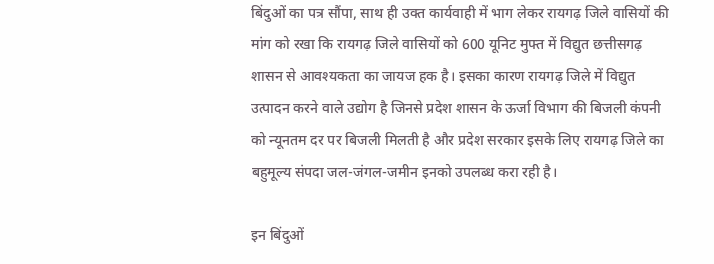बिंदुओं का पत्र सौंपा, साथ ही उक्त कार्यवाही में भाग लेकर रायगढ़ जिले वासियों की मांग को रखा कि रायगढ़ जिले वासियों को 600 यूनिट मुफ्त में विद्युत छत्तीसगढ़ शासन से आवश्यकता का जायज हक है। इसका कारण रायगढ़ जिले में विद्युत उत्पादन करने वाले उद्योग है जिनसे प्रदेश शासन के ऊर्जा विभाग की बिजली कंपनी को न्यूनतम दर पर बिजली मिलती है और प्रदेश सरकार इसके लिए रायगढ़ जिले का बहुमूल्य संपदा जल-जंगल-जमीन इनको उपलब्ध करा रही है।

इन बिंदुओं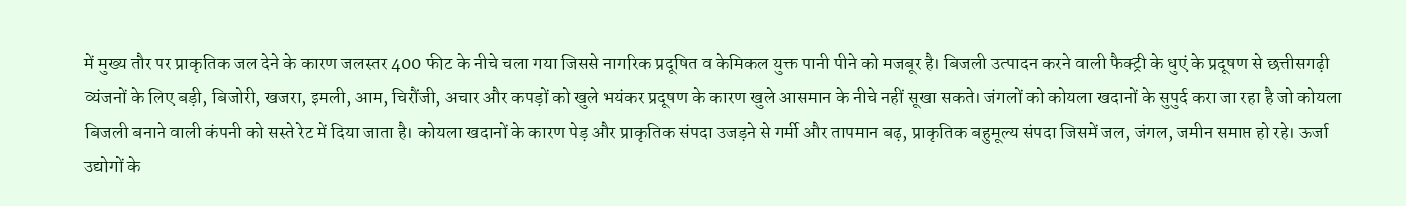में मुख्य तौर पर प्राकृतिक जल देने के कारण जलस्तर 400 फीट के नीचे चला गया जिससे नागरिक प्रदूषित व केमिकल युक्त पानी पीने को मजबूर है। बिजली उत्पादन करने वाली फैक्ट्री के धुएं के प्रदूषण से छत्तीसगढ़ी व्यंजनों के लिए बड़ी, बिजोरी, खजरा, इमली, आम, चिरौंजी, अचार और कपड़ों को खुले भयंकर प्रदूषण के कारण खुले आसमान के नीचे नहीं सूखा सकते। जंगलों को कोयला खदानों के सुपुर्द करा जा रहा है जो कोयला बिजली बनाने वाली कंपनी को सस्ते रेट में दिया जाता है। कोयला खदानों के कारण पेड़ और प्राकृतिक संपदा उजड़ने से गर्मी और तापमान बढ़, प्राकृतिक बहुमूल्य संपदा जिसमें जल, जंगल, जमीन समाप्त हो रहे। ऊर्जा उद्योगों के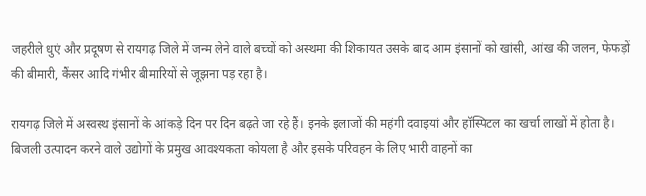जहरीले धुएं और प्रदूषण से रायगढ़ जिले में जन्म लेने वाले बच्चों को अस्थमा की शिकायत उसके बाद आम इंसानों को खांसी, आंख की जलन, फेफड़ों की बीमारी, कैंसर आदि गंभीर बीमारियों से जूझना पड़ रहा है।

रायगढ़ जिले में अस्वस्थ इंसानों के आंकड़े दिन पर दिन बढ़ते जा रहे हैं। इनके इलाजों की महंगी दवाइयां और हॉस्पिटल का खर्चा लाखों में होता है। बिजली उत्पादन करने वाले उद्योगों के प्रमुख आवश्यकता कोयला है और इसके परिवहन के लिए भारी वाहनों का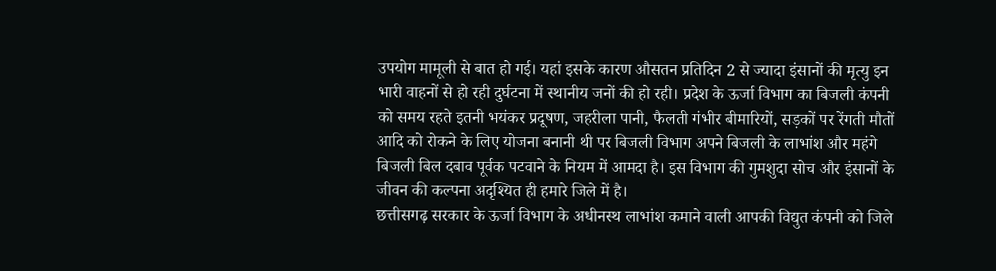उपयोग मामूली से बात हो गई। यहां इसके कारण औसतन प्रतिदिन 2 से ज्यादा इंसानों की मृत्यु इन भारी वाहनों से हो रही दुर्घटना में स्थानीय जनों की हो रही। प्रदेश के ऊर्जा विभाग का बिजली कंपनी को समय रहते इतनी भयंकर प्रदूषण, जहरीला पानी, फैलती गंभीर बीमारियों, सड़कों पर रेंगती मौतों आदि को रोकने के लिए योजना बनानी थी पर बिजली विभाग अपने बिजली के लाभांश और महंगे बिजली बिल दबाव पूर्वक पटवाने के नियम में आमदा है। इस विभाग की गुमशुदा सोच और इंसानों के जीवन की कल्पना अदृश्यित ही हमारे जिले में है।
छत्तीसगढ़ सरकार के ऊर्जा विभाग के अधीनस्थ लाभांश कमाने वाली आपकी विद्युत कंपनी को जिले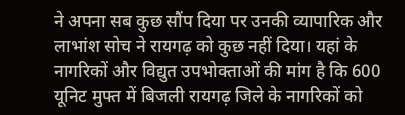ने अपना सब कुछ सौंप दिया पर उनकी व्यापारिक और लाभांश सोच ने रायगढ़ को कुछ नहीं दिया। यहां के नागरिकों और विद्युत उपभोक्ताओं की मांग है कि 600 यूनिट मुफ्त में बिजली रायगढ़ जिले के नागरिकों को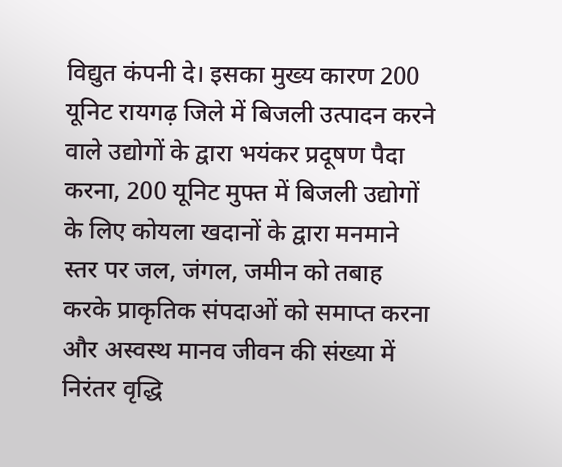विद्युत कंपनी दे। इसका मुख्य कारण 200 यूनिट रायगढ़ जिले में बिजली उत्पादन करने वाले उद्योगों के द्वारा भयंकर प्रदूषण पैदा करना, 200 यूनिट मुफ्त में बिजली उद्योगों के लिए कोयला खदानों के द्वारा मनमाने स्तर पर जल, जंगल, जमीन को तबाह करके प्राकृतिक संपदाओं को समाप्त करना और अस्वस्थ मानव जीवन की संख्या में निरंतर वृद्धि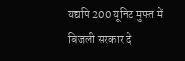यद्यपि 200 यूनिट मुफ्त में बिजली सरकार दे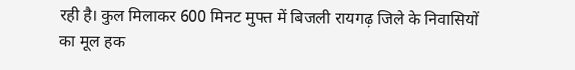रही है। कुल मिलाकर 600 मिनट मुफ्त में बिजली रायगढ़ जिले के निवासियों का मूल हक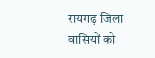रायगढ़ जिला वासियों को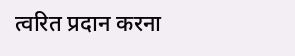त्वरित प्रदान करना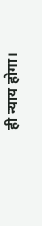ही न्याय होगा।